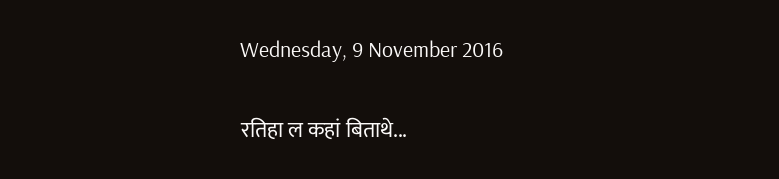Wednesday, 9 November 2016

रतिहा ल कहां बिताथे...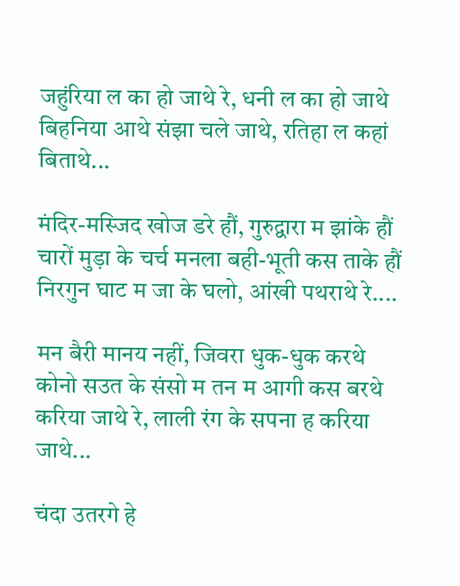जहुंरिया ल का हो जाथे रे, धनी ल का हो जाथे
बिहनिया आथे संझा चले जाथे, रतिहा ल कहां बिताथे...

मंदिर-मस्जिद खोज डरे हौं, गुरुद्वारा म झांके हौं
चारों मुड़ा के चर्च मनला बही-भूती कस ताके हौं
निरगुन घाट म जा के घलो, आंखी पथराथे रे....

मन बैरी मानय नहीं, जिवरा धुक-धुक करथे
कोनो सउत के संसो म तन म आगी कस बरथे
करिया जाथे रे, लाली रंग के सपना ह करिया जाथे...

चंदा उतरगे हे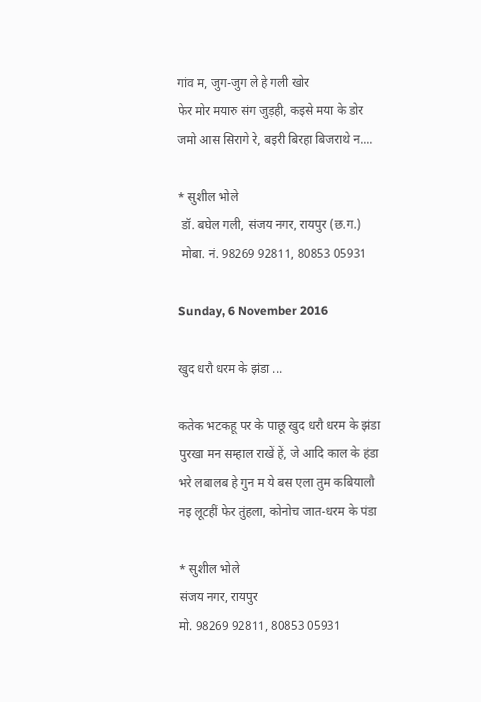गांव म, जुग-जुग ले हे गली खोर
फेर मोर मयारु संग जुड़ही, कइसे मया के डोर
जमो आस सिरागे रे, बइरी बिरहा बिजराथे न....

* सुशील भोले
 डॉ. बघेल गली, संजय नगर, रायपुर (छ.ग.)
 मोबा. नं. 98269 92811, 80853 05931

Sunday, 6 November 2016

खुद धरौ धरम के झंडा ...

कतेक भटकहू पर के पाछू खुद धरौ धरम के झंडा
पुरखा मन सम्हाल राखें हें, जे आदि काल के हंडा
भरे लबालब हे गुन म ये बस एला तुम कबियालौ
नइ लूटहीं फेर तुंहला, कोनोच जात-धरम के पंडा

* सुशील भोले
संजय नगर, रायपुर
मो. 98269 92811, 80853 05931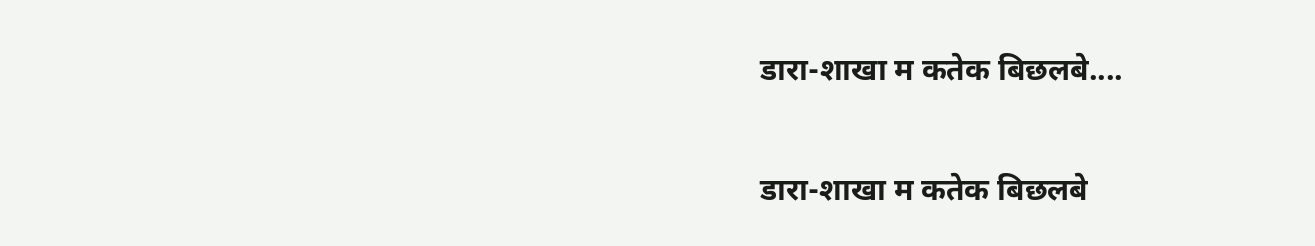डारा-शाखा म कतेक बिछलबे....

डारा-शाखा म कतेक बिछलबे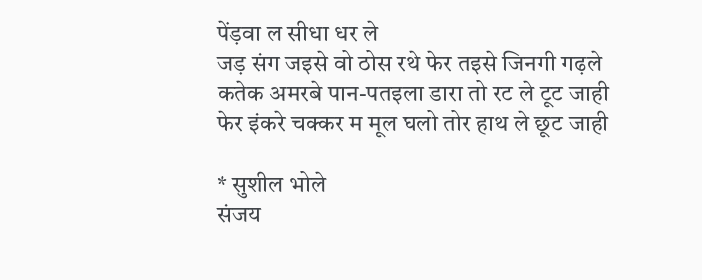पेंड़वा ल सीधा धर ले
जड़ संग जइसे वो ठोस रथे फेर तइसे जिनगी गढ़ले
कतेक अमरबे पान-पतइला डारा तो रट ले टूट जाही
फेर इंकरे चक्कर म मूल घलो तोर हाथ ले छूट जाही

* सुशील भोले
संजय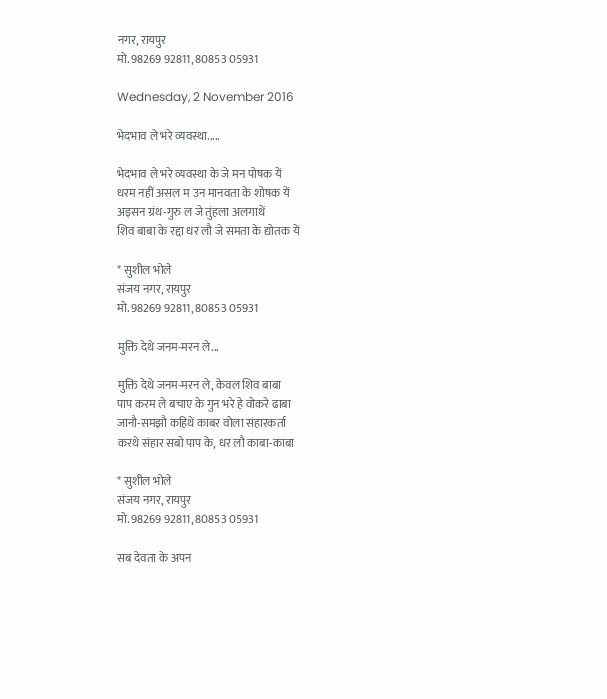नगर, रायपुर
मो. 98269 92811, 80853 05931

Wednesday, 2 November 2016

भेदभाव ले भरे व्यवस्था.....

भेदभाव ले भरे व्यवस्था के जे मन पोषक यें
धरम नहीं असल म उन मानवता के शोषक यें
अइसन ग्रंथ-गुरु ल जे तुंहला अलगाथें
शिव बाबा के रद्दा धर लौ जे समता के द्योतक यें

* सुशील भोले
संजय नगर, रायपुर
मो. 98269 92811, 80853 05931

मुक्ति देथे जनम-मरन ले...

मुक्ति देथे जनम-मरन ले, केवल शिव बाबा
पाप करम ले बचाए के गुन भरे हे वोकरे ढाबा
जानौ-समझौ कहिथें काबर वोला संहारकर्ता
करथे संहार सबो पाप के, धर लौ काबा-काबा

* सुशील भोले
संजय नगर, रायपुर
मो. 98269 92811, 80853 05931

सब देवता के अपन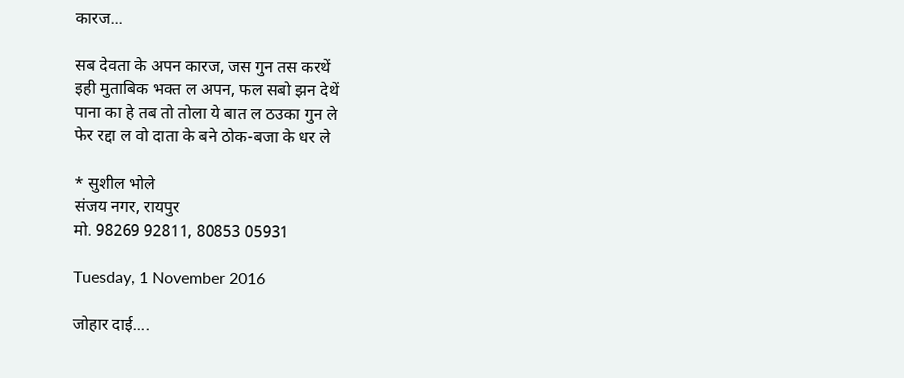कारज...

सब देवता के अपन कारज, जस गुन तस करथें
इही मुताबिक भक्त ल अपन, फल सबो झन देथें
पाना का हे तब तो तोला ये बात ल ठउका गुन ले
फेर रद्दा ल वो दाता के बने ठोक-बजा के धर ले

* सुशील भोले
संजय नगर, रायपुर
मो. 98269 92811, 80853 05931

Tuesday, 1 November 2016

जोहार दाई....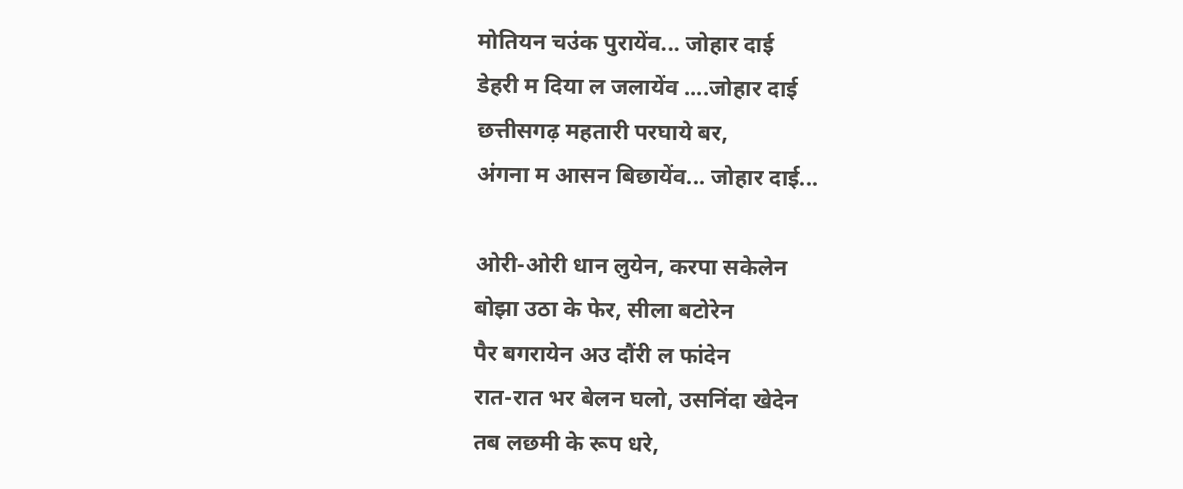मोतियन चउंक पुरायेंव... जोहार दाई
डेहरी म दिया ल जलायेंव ....जोहार दाई
छत्तीसगढ़ महतारी परघाये बर,
अंगना म आसन बिछायेंव... जोहार दाई...

ओरी-ओरी धान लुयेन, करपा सकेलेन
बोझा उठा के फेर, सीला बटोरेन
पैर बगरायेन अउ दौंरी ल फांदेन
रात-रात भर बेलन घलो, उसनिंदा खेदेन
तब लछमी के रूप धरे,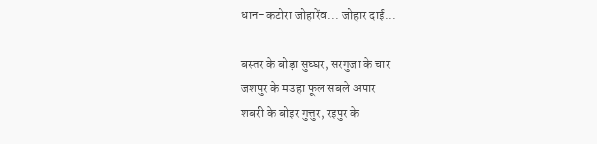धान-कटोरा जोहारेंव... जोहार दाई...

बस्तर के बोड़ा सुघ्घर, सरगुजा के चार
जशपुर के मउहा फूल सबले अपार
शबरी के बोइर गुत्तुर, रइपुर के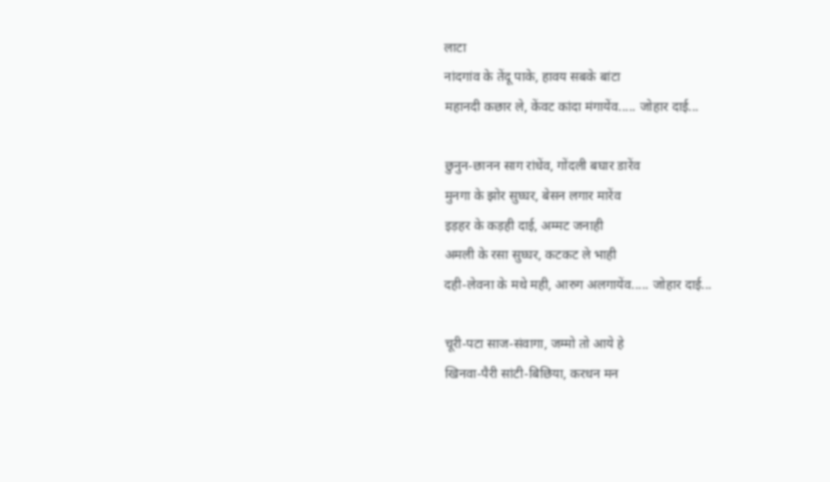लाटा
नांदगांव के तेंदू पाके, हावय सबके बांटा
महानदी कछार ले, केंवट कांदा मंगायेंव..... जोहार दाई...

छुनुन-छानन साग रांधेंव, गोंदली बघार डारेंव
मुनगा के झोर सुघ्घर, बेसन लगार मारेंव
इड़हर के कड़ही दाई, अम्मट जनाही
अमली के रसा सुघ्घर, कटकट ले भाही
दही-लेवना के मथे मही, आरुग अलगायेंव..... जोहार दाई...

चूरी-पटा साज-संवागा, जम्मो तो आये हे
खिनवा-पैरी सांटी-बिछिया, करधन मन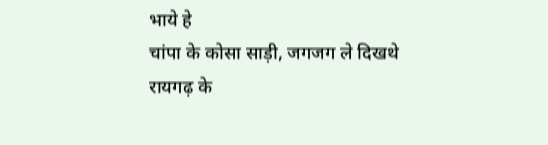भाये हे
चांपा के कोसा साड़ी, जगजग ले दिखथे
रायगढ़ के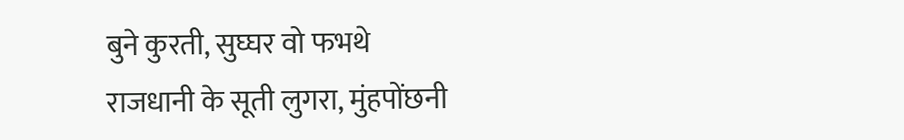बुने कुरती, सुघ्घर वो फभथे
राजधानी के सूती लुगरा, मुंहपोंछनी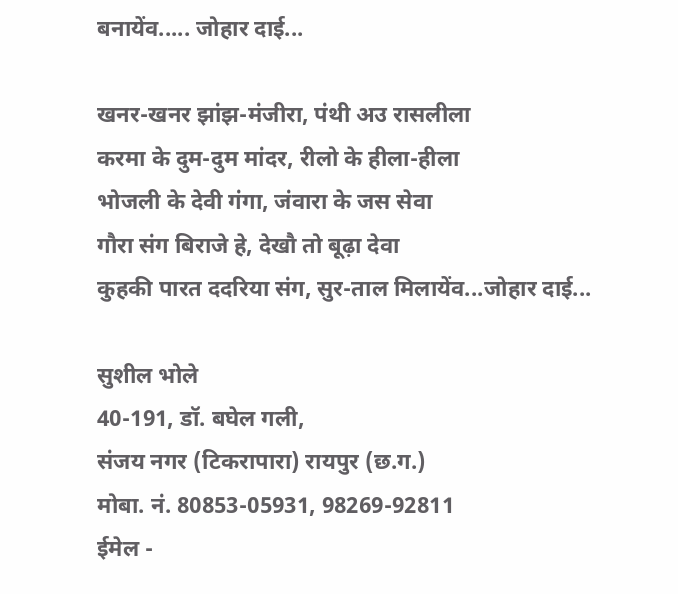बनायेंव..... जोहार दाई...

खनर-खनर झांझ-मंजीरा, पंथी अउ रासलीला
करमा के दुम-दुम मांदर, रीलो के हीला-हीला
भोजली के देवी गंगा, जंवारा के जस सेवा
गौरा संग बिराजे हे, देखौ तो बूढ़ा देवा
कुहकी पारत ददरिया संग, सुर-ताल मिलायेंव...जोहार दाई...

सुशील भोले
40-191, डॉ. बघेल गली,
संजय नगर (टिकरापारा) रायपुर (छ.ग.)
मोबा. नं. 80853-05931, 98269-92811
ईमेल -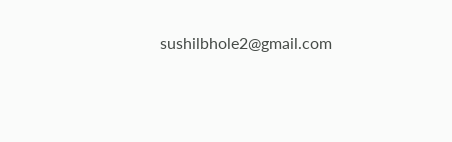sushilbhole2@gmail.com